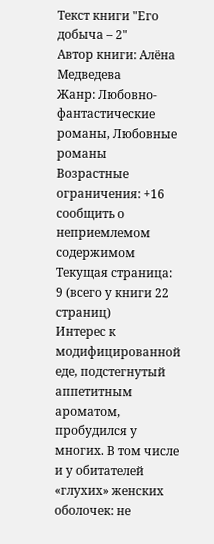Текст книги "Его добыча – 2"
Автор книги: Алёна Медведева
Жанр: Любовно-фантастические романы, Любовные романы
Возрастные ограничения: +16
сообщить о неприемлемом содержимом
Текущая страница: 9 (всего у книги 22 страниц)
Интерес к модифицированной еде, подстегнутый аппетитным ароматом, пробудился у многих. В том числе и у обитателей «глухих» женских оболочек: не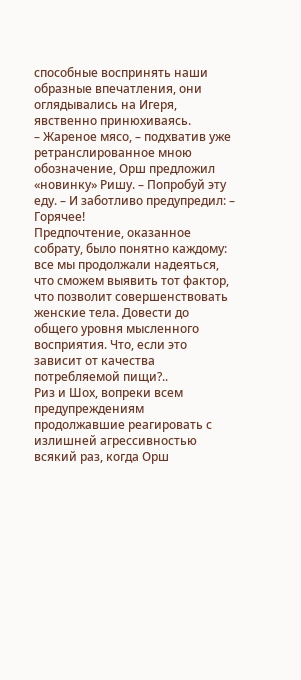способные воспринять наши образные впечатления, они оглядывались на Игеря, явственно принюхиваясь.
– Жареное мясо, – подхватив уже ретранслированное мною обозначение, Орш предложил «новинку» Ришу. – Попробуй эту еду. – И заботливо предупредил: – Горячее!
Предпочтение, оказанное собрату, было понятно каждому: все мы продолжали надеяться, что сможем выявить тот фактор, что позволит совершенствовать женские тела. Довести до общего уровня мысленного восприятия. Что, если это зависит от качества потребляемой пищи?..
Риз и Шох, вопреки всем предупреждениям продолжавшие реагировать с излишней агрессивностью всякий раз, когда Орш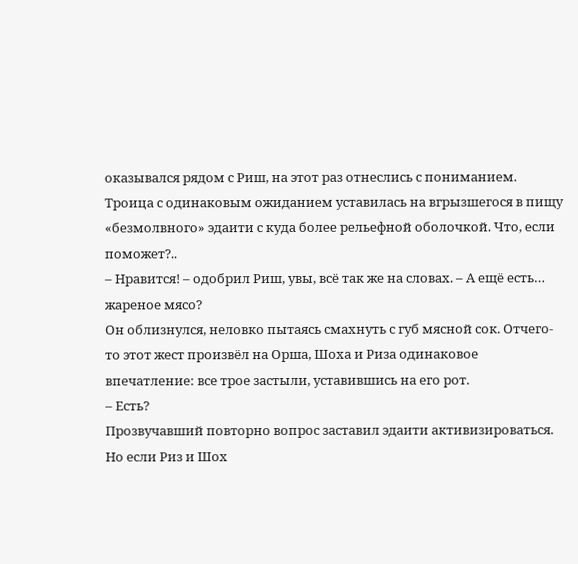оказывался рядом с Риш, на этот раз отнеслись с пониманием. Троица с одинаковым ожиданием уставилась на вгрызшегося в пищу «безмолвного» эдаити с куда более рельефной оболочкой. Что, если поможет?..
– Нравится! – одобрил Риш, увы, всё так же на словах. – А ещё есть… жареное мясо?
Он облизнулся, неловко пытаясь смахнуть с губ мясной сок. Отчего-то этот жест произвёл на Орша, Шоха и Риза одинаковое впечатление: все трое застыли, уставившись на его рот.
– Есть?
Прозвучавший повторно вопрос заставил эдаити активизироваться. Но если Риз и Шох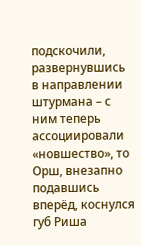подскочили, развернувшись в направлении штурмана – с ним теперь ассоциировали «новшество», то Орш, внезапно подавшись вперёд, коснулся губ Риша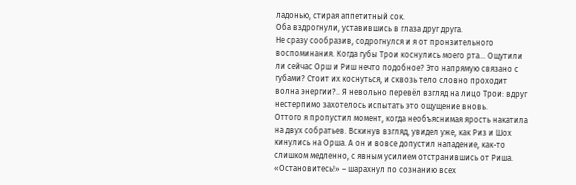ладонью, стирая аппетитный сок.
Оба вздрогнули, уставившись в глаза друг друга.
Не сразу сообразив, содрогнулся и я от пронзительного воспоминания. Когда губы Трои коснулись моего рта… Ощутили ли сейчас Орш и Риш нечто подобное? Это напрямую связано с губами? Стоит их коснуться, и сквозь тело словно проходит волна энергии?.. Я невольно перевёл взгляд на лицо Трои: вдруг нестерпимо захотелось испытать это ощущение вновь.
Оттого я пропустил момент, когда необъяснимая ярость накатила на двух собратьев. Вскинув взгляд, увидел уже, как Риз и Шох кинулись на Орша. А он и вовсе допустил нападение, как-то слишком медленно, с явным усилием отстранившись от Риша.
«Остановитесь!» – шарахнул по сознанию всех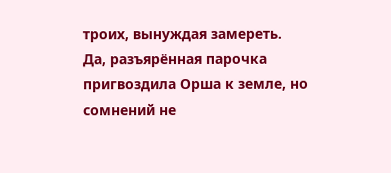троих, вынуждая замереть.
Да, разъярённая парочка пригвоздила Орша к земле, но сомнений не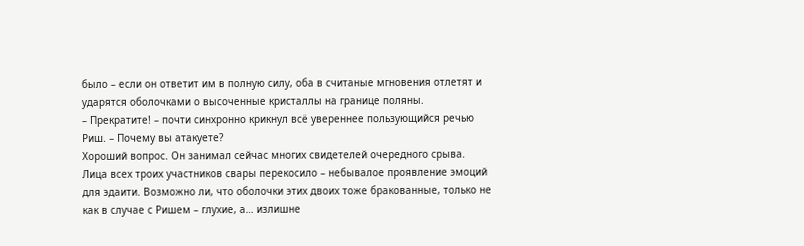было – если он ответит им в полную силу, оба в считаные мгновения отлетят и ударятся оболочками о высоченные кристаллы на границе поляны.
– Прекратите! – почти синхронно крикнул всё увереннее пользующийся речью Риш. – Почему вы атакуете?
Хороший вопрос. Он занимал сейчас многих свидетелей очередного срыва. Лица всех троих участников свары перекосило – небывалое проявление эмоций для эдаити. Возможно ли, что оболочки этих двоих тоже бракованные, только не как в случае с Ришем – глухие, а… излишне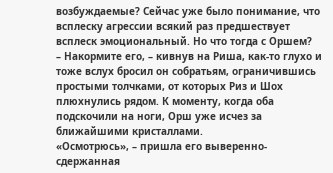возбуждаемые? Сейчас уже было понимание, что всплеску агрессии всякий раз предшествует всплеск эмоциональный. Но что тогда с Оршем?
– Накормите его, – кивнув на Риша, как-то глухо и тоже вслух бросил он собратьям, ограничившись простыми толчками, от которых Риз и Шох плюхнулись рядом. К моменту, когда оба подскочили на ноги, Орш уже исчез за ближайшими кристаллами.
«Осмотрюсь», – пришла его выверенно-сдержанная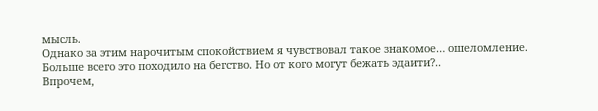мысль.
Однако за этим нарочитым спокойствием я чувствовал такое знакомое… ошеломление. Больше всего это походило на бегство. Но от кого могут бежать эдаити?..
Впрочем,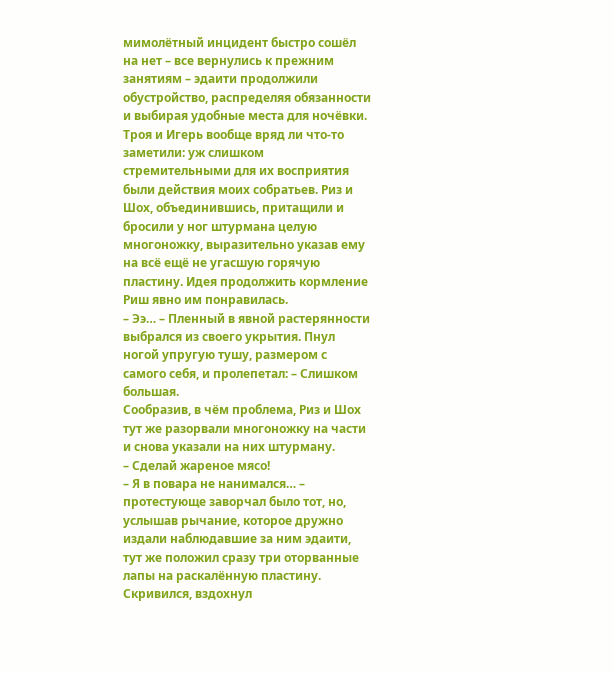мимолётный инцидент быстро сошёл на нет – все вернулись к прежним занятиям – эдаити продолжили обустройство, распределяя обязанности и выбирая удобные места для ночёвки. Троя и Игерь вообще вряд ли что-то заметили: уж слишком стремительными для их восприятия были действия моих собратьев. Риз и Шох, объединившись, притащили и бросили у ног штурмана целую многоножку, выразительно указав ему на всё ещё не угасшую горячую пластину. Идея продолжить кормление Риш явно им понравилась.
– Ээ… – Пленный в явной растерянности выбрался из своего укрытия. Пнул ногой упругую тушу, размером с самого себя, и пролепетал: – Слишком большая.
Сообразив, в чём проблема, Риз и Шох тут же разорвали многоножку на части и снова указали на них штурману.
– Сделай жареное мясо!
– Я в повара не нанимался… – протестующе заворчал было тот, но, услышав рычание, которое дружно издали наблюдавшие за ним эдаити, тут же положил сразу три оторванные лапы на раскалённую пластину.
Скривился, вздохнул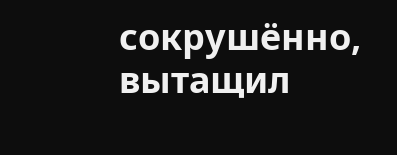сокрушённо, вытащил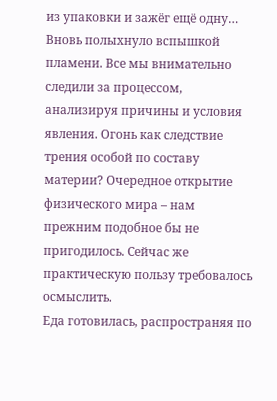из упаковки и зажёг ещё одну… Вновь полыхнуло вспышкой пламени. Все мы внимательно следили за процессом, анализируя причины и условия явления. Огонь как следствие трения особой по составу материи? Очередное открытие физического мира – нам прежним подобное бы не пригодилось. Сейчас же практическую пользу требовалось осмыслить.
Еда готовилась, распространяя по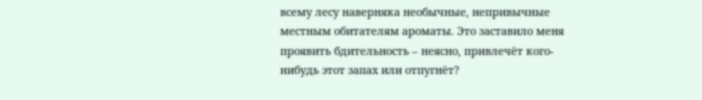всему лесу наверняка необычные, непривычные местным обитателям ароматы. Это заставило меня проявить бдительность – неясно, привлечёт кого-нибудь этот запах или отпугнёт?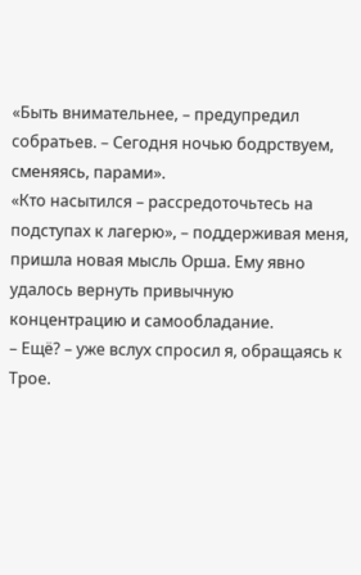«Быть внимательнее, – предупредил собратьев. – Сегодня ночью бодрствуем, сменяясь, парами».
«Кто насытился – рассредоточьтесь на подступах к лагерю», – поддерживая меня, пришла новая мысль Орша. Ему явно удалось вернуть привычную концентрацию и самообладание.
– Ещё? – уже вслух спросил я, обращаясь к Трое.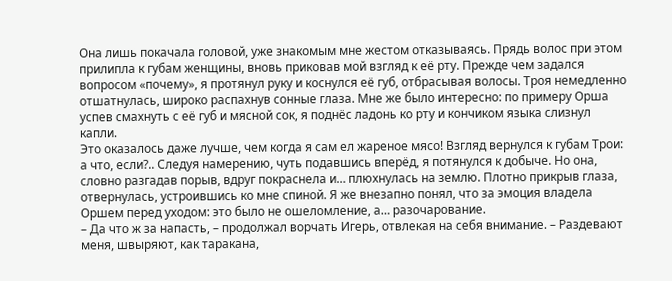Она лишь покачала головой, уже знакомым мне жестом отказываясь. Прядь волос при этом прилипла к губам женщины, вновь приковав мой взгляд к её рту. Прежде чем задался вопросом «почему», я протянул руку и коснулся её губ, отбрасывая волосы. Троя немедленно отшатнулась, широко распахнув сонные глаза. Мне же было интересно: по примеру Орша успев смахнуть с её губ и мясной сок, я поднёс ладонь ко рту и кончиком языка слизнул капли.
Это оказалось даже лучше, чем когда я сам ел жареное мясо! Взгляд вернулся к губам Трои: а что, если?.. Следуя намерению, чуть подавшись вперёд, я потянулся к добыче. Но она, словно разгадав порыв, вдруг покраснела и… плюхнулась на землю. Плотно прикрыв глаза, отвернулась, устроившись ко мне спиной. Я же внезапно понял, что за эмоция владела Оршем перед уходом: это было не ошеломление, а… разочарование.
– Да что ж за напасть, – продолжал ворчать Игерь, отвлекая на себя внимание. – Раздевают меня, швыряют, как таракана,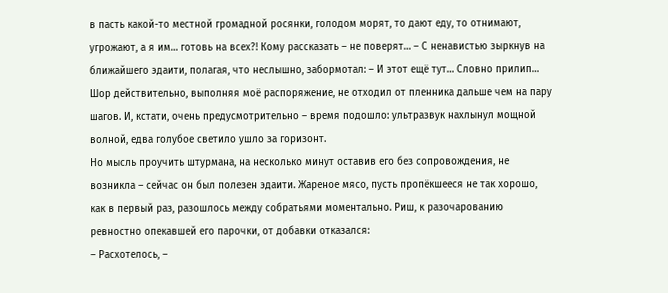в пасть какой-то местной громадной росянки, голодом морят, то дают еду, то отнимают, угрожают, а я им… готовь на всех?! Кому рассказать – не поверят… – С ненавистью зыркнув на ближайшего эдаити, полагая, что неслышно, забормотал: – И этот ещё тут… Словно прилип…
Шор действительно, выполняя моё распоряжение, не отходил от пленника дальше чем на пару шагов. И, кстати, очень предусмотрительно – время подошло: ультразвук нахлынул мощной волной, едва голубое светило ушло за горизонт.
Но мысль проучить штурмана, на несколько минут оставив его без сопровождения, не возникла – сейчас он был полезен эдаити. Жареное мясо, пусть пропёкшееся не так хорошо, как в первый раз, разошлось между собратьями моментально. Риш, к разочарованию ревностно опекавшей его парочки, от добавки отказался:
– Расхотелось, –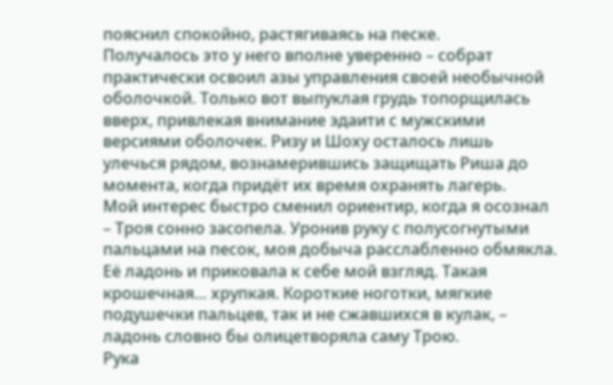пояснил спокойно, растягиваясь на песке.
Получалось это у него вполне уверенно – собрат практически освоил азы управления своей необычной оболочкой. Только вот выпуклая грудь топорщилась вверх, привлекая внимание эдаити с мужскими версиями оболочек. Ризу и Шоху осталось лишь улечься рядом, вознамерившись защищать Риша до момента, когда придёт их время охранять лагерь.
Мой интерес быстро сменил ориентир, когда я осознал – Троя сонно засопела. Уронив руку с полусогнутыми пальцами на песок, моя добыча расслабленно обмякла. Её ладонь и приковала к себе мой взгляд. Такая крошечная… хрупкая. Короткие ноготки, мягкие подушечки пальцев, так и не сжавшихся в кулак, – ладонь словно бы олицетворяла саму Трою.
Рука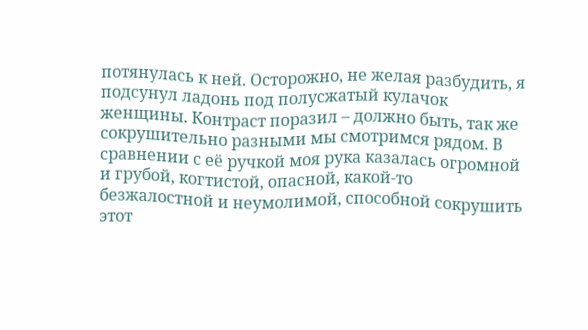потянулась к ней. Осторожно, не желая разбудить, я подсунул ладонь под полусжатый кулачок женщины. Контраст поразил – должно быть, так же сокрушительно разными мы смотримся рядом. В сравнении с её ручкой моя рука казалась огромной и грубой, когтистой, опасной, какой-то безжалостной и неумолимой, способной сокрушить этот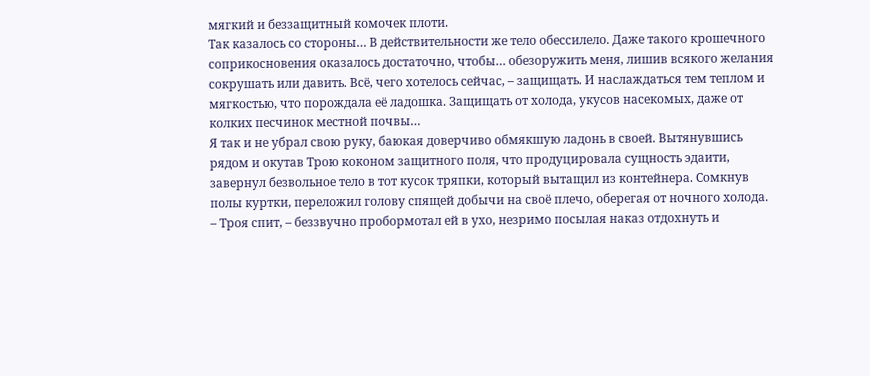мягкий и беззащитный комочек плоти.
Так казалось со стороны… В действительности же тело обессилело. Даже такого крошечного соприкосновения оказалось достаточно, чтобы… обезоружить меня, лишив всякого желания сокрушать или давить. Всё, чего хотелось сейчас, – защищать. И наслаждаться тем теплом и мягкостью, что порождала её ладошка. Защищать от холода, укусов насекомых, даже от колких песчинок местной почвы…
Я так и не убрал свою руку, баюкая доверчиво обмякшую ладонь в своей. Вытянувшись рядом и окутав Трою коконом защитного поля, что продуцировала сущность эдаити, завернул безвольное тело в тот кусок тряпки, который вытащил из контейнера. Сомкнув полы куртки, переложил голову спящей добычи на своё плечо, оберегая от ночного холода.
– Троя спит, – беззвучно пробормотал ей в ухо, незримо посылая наказ отдохнуть и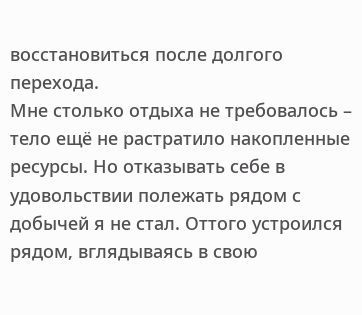восстановиться после долгого перехода.
Мне столько отдыха не требовалось – тело ещё не растратило накопленные ресурсы. Но отказывать себе в удовольствии полежать рядом с добычей я не стал. Оттого устроился рядом, вглядываясь в свою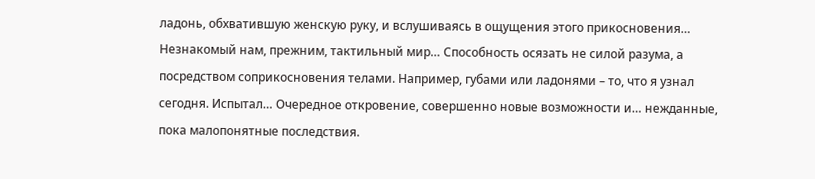ладонь, обхватившую женскую руку, и вслушиваясь в ощущения этого прикосновения…
Незнакомый нам, прежним, тактильный мир… Способность осязать не силой разума, а посредством соприкосновения телами. Например, губами или ладонями – то, что я узнал сегодня. Испытал… Очередное откровение, совершенно новые возможности и… нежданные, пока малопонятные последствия.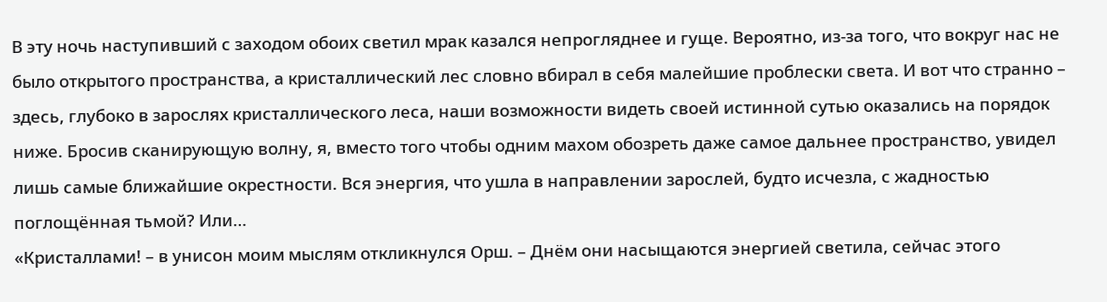В эту ночь наступивший с заходом обоих светил мрак казался непрогляднее и гуще. Вероятно, из-за того, что вокруг нас не было открытого пространства, а кристаллический лес словно вбирал в себя малейшие проблески света. И вот что странно – здесь, глубоко в зарослях кристаллического леса, наши возможности видеть своей истинной сутью оказались на порядок ниже. Бросив сканирующую волну, я, вместо того чтобы одним махом обозреть даже самое дальнее пространство, увидел лишь самые ближайшие окрестности. Вся энергия, что ушла в направлении зарослей, будто исчезла, с жадностью поглощённая тьмой? Или…
«Кристаллами! – в унисон моим мыслям откликнулся Орш. – Днём они насыщаются энергией светила, сейчас этого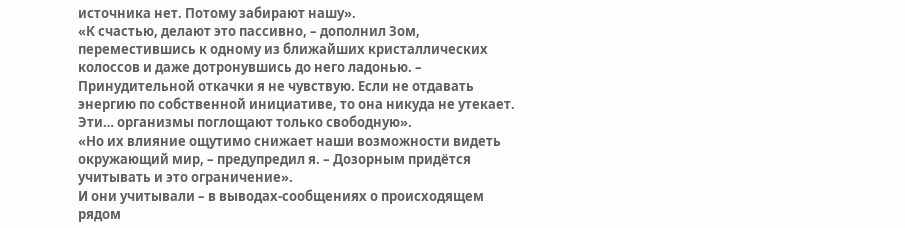источника нет. Потому забирают нашу».
«К счастью, делают это пассивно, – дополнил Зом, переместившись к одному из ближайших кристаллических колоссов и даже дотронувшись до него ладонью. – Принудительной откачки я не чувствую. Если не отдавать энергию по собственной инициативе, то она никуда не утекает. Эти… организмы поглощают только свободную».
«Но их влияние ощутимо снижает наши возможности видеть окружающий мир, – предупредил я. – Дозорным придётся учитывать и это ограничение».
И они учитывали – в выводах-сообщениях о происходящем рядом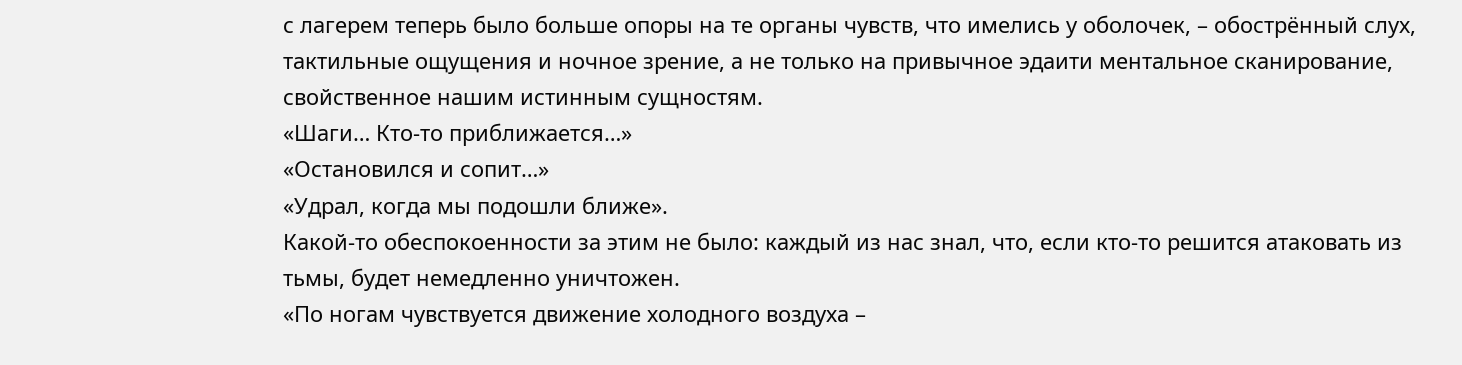с лагерем теперь было больше опоры на те органы чувств, что имелись у оболочек, – обострённый слух, тактильные ощущения и ночное зрение, а не только на привычное эдаити ментальное сканирование, свойственное нашим истинным сущностям.
«Шаги… Кто-то приближается…»
«Остановился и сопит…»
«Удрал, когда мы подошли ближе».
Какой-то обеспокоенности за этим не было: каждый из нас знал, что, если кто-то решится атаковать из тьмы, будет немедленно уничтожен.
«По ногам чувствуется движение холодного воздуха –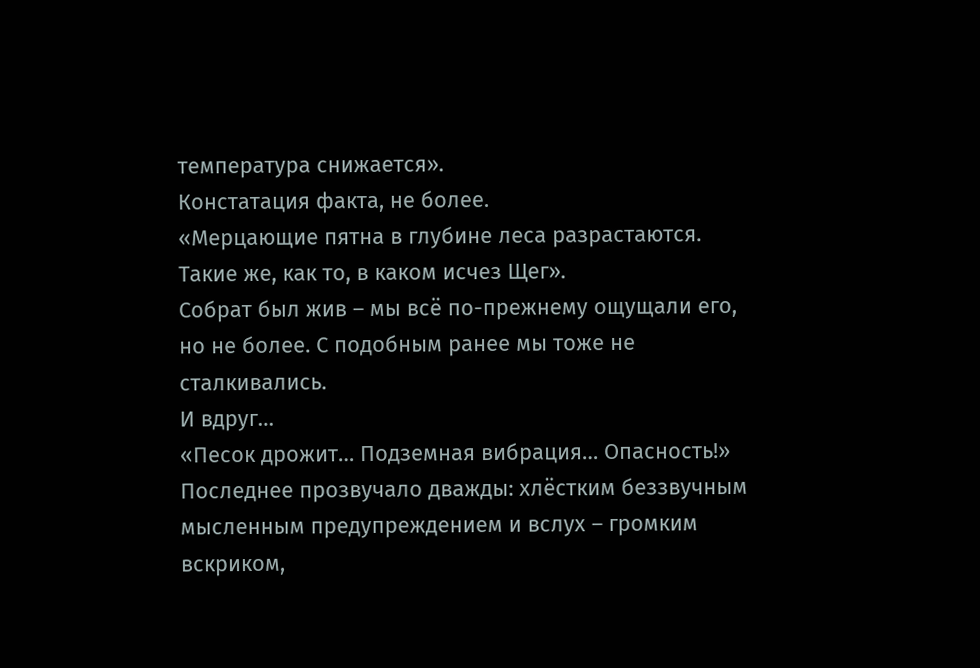температура снижается».
Констатация факта, не более.
«Мерцающие пятна в глубине леса разрастаются. Такие же, как то, в каком исчез Щег».
Собрат был жив – мы всё по-прежнему ощущали его, но не более. С подобным ранее мы тоже не сталкивались.
И вдруг…
«Песок дрожит… Подземная вибрация… Опасность!»
Последнее прозвучало дважды: хлёстким беззвучным мысленным предупреждением и вслух – громким вскриком,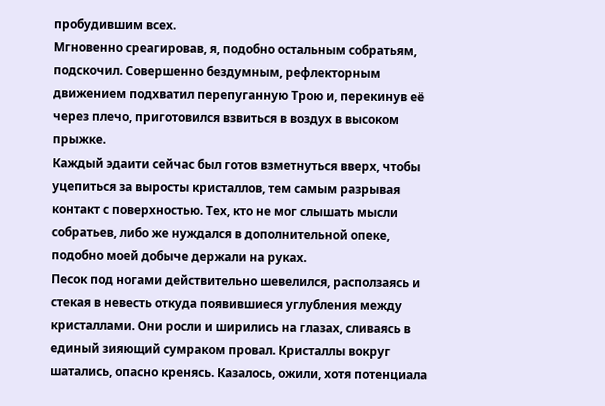пробудившим всех.
Мгновенно среагировав, я, подобно остальным собратьям, подскочил. Совершенно бездумным, рефлекторным движением подхватил перепуганную Трою и, перекинув её через плечо, приготовился взвиться в воздух в высоком прыжке.
Каждый эдаити сейчас был готов взметнуться вверх, чтобы уцепиться за выросты кристаллов, тем самым разрывая контакт с поверхностью. Тех, кто не мог слышать мысли собратьев, либо же нуждался в дополнительной опеке, подобно моей добыче держали на руках.
Песок под ногами действительно шевелился, расползаясь и стекая в невесть откуда появившиеся углубления между кристаллами. Они росли и ширились на глазах, сливаясь в единый зияющий сумраком провал. Кристаллы вокруг шатались, опасно кренясь. Казалось, ожили, хотя потенциала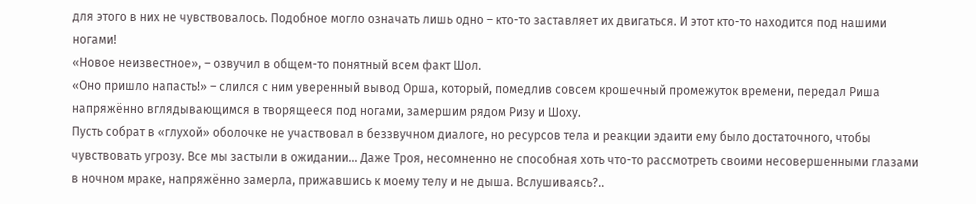для этого в них не чувствовалось. Подобное могло означать лишь одно – кто-то заставляет их двигаться. И этот кто-то находится под нашими ногами!
«Новое неизвестное», – озвучил в общем-то понятный всем факт Шол.
«Оно пришло напасть!» – слился с ним уверенный вывод Орша, который, помедлив совсем крошечный промежуток времени, передал Риша напряжённо вглядывающимся в творящееся под ногами, замершим рядом Ризу и Шоху.
Пусть собрат в «глухой» оболочке не участвовал в беззвучном диалоге, но ресурсов тела и реакции эдаити ему было достаточного, чтобы чувствовать угрозу. Все мы застыли в ожидании… Даже Троя, несомненно не способная хоть что-то рассмотреть своими несовершенными глазами в ночном мраке, напряжённо замерла, прижавшись к моему телу и не дыша. Вслушиваясь?..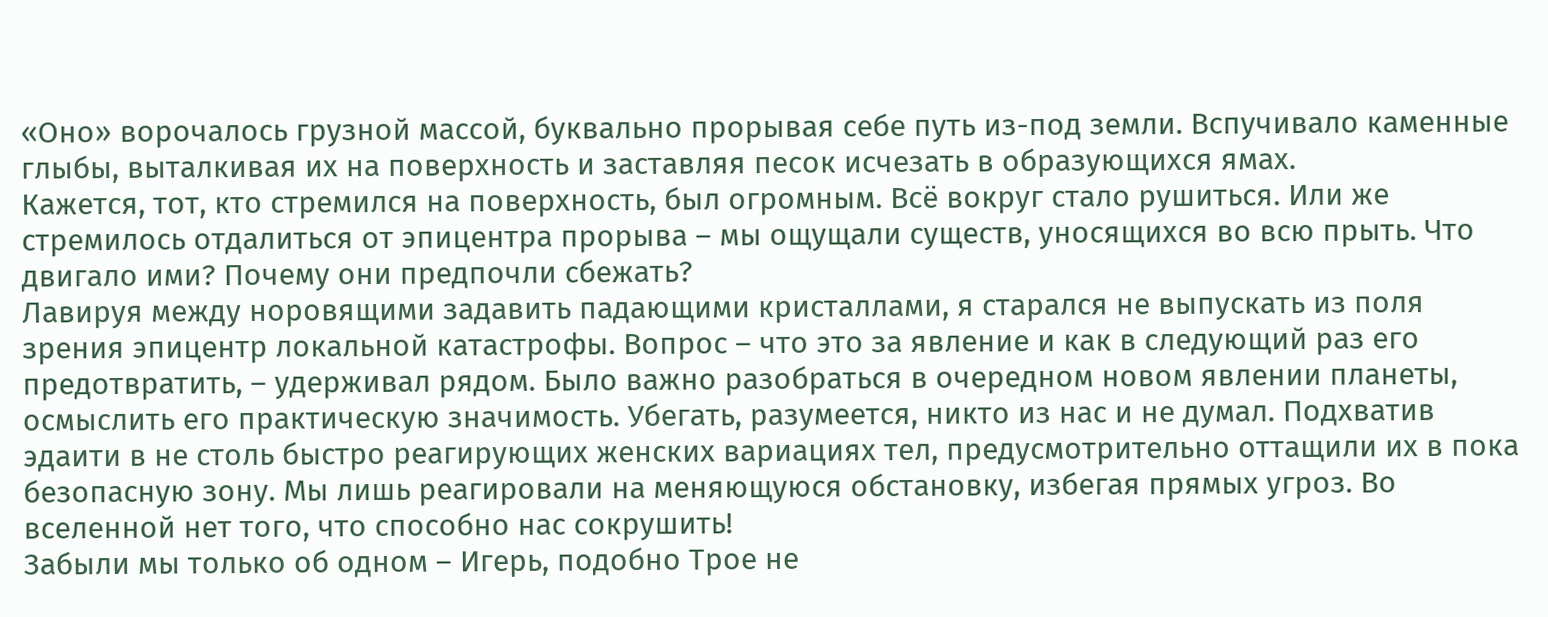«Оно» ворочалось грузной массой, буквально прорывая себе путь из-под земли. Вспучивало каменные глыбы, выталкивая их на поверхность и заставляя песок исчезать в образующихся ямах.
Кажется, тот, кто стремился на поверхность, был огромным. Всё вокруг стало рушиться. Или же стремилось отдалиться от эпицентра прорыва – мы ощущали существ, уносящихся во всю прыть. Что двигало ими? Почему они предпочли сбежать?
Лавируя между норовящими задавить падающими кристаллами, я старался не выпускать из поля зрения эпицентр локальной катастрофы. Вопрос – что это за явление и как в следующий раз его предотвратить, – удерживал рядом. Было важно разобраться в очередном новом явлении планеты, осмыслить его практическую значимость. Убегать, разумеется, никто из нас и не думал. Подхватив эдаити в не столь быстро реагирующих женских вариациях тел, предусмотрительно оттащили их в пока безопасную зону. Мы лишь реагировали на меняющуюся обстановку, избегая прямых угроз. Во вселенной нет того, что способно нас сокрушить!
Забыли мы только об одном – Игерь, подобно Трое не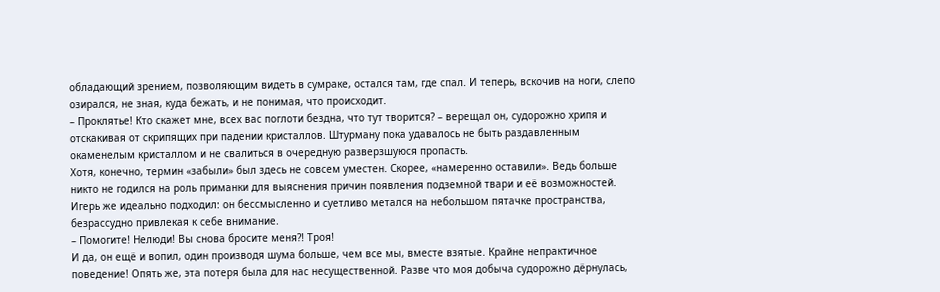обладающий зрением, позволяющим видеть в сумраке, остался там, где спал. И теперь, вскочив на ноги, слепо озирался, не зная, куда бежать, и не понимая, что происходит.
– Проклятье! Кто скажет мне, всех вас поглоти бездна, что тут творится? – верещал он, судорожно хрипя и отскакивая от скрипящих при падении кристаллов. Штурману пока удавалось не быть раздавленным окаменелым кристаллом и не свалиться в очередную разверзшуюся пропасть.
Хотя, конечно, термин «забыли» был здесь не совсем уместен. Скорее, «намеренно оставили». Ведь больше никто не годился на роль приманки для выяснения причин появления подземной твари и её возможностей. Игерь же идеально подходил: он бессмысленно и суетливо метался на небольшом пятачке пространства, безрассудно привлекая к себе внимание.
– Помогите! Нелюди! Вы снова бросите меня?! Троя!
И да, он ещё и вопил, один производя шума больше, чем все мы, вместе взятые. Крайне непрактичное поведение! Опять же, эта потеря была для нас несущественной. Разве что моя добыча судорожно дёрнулась,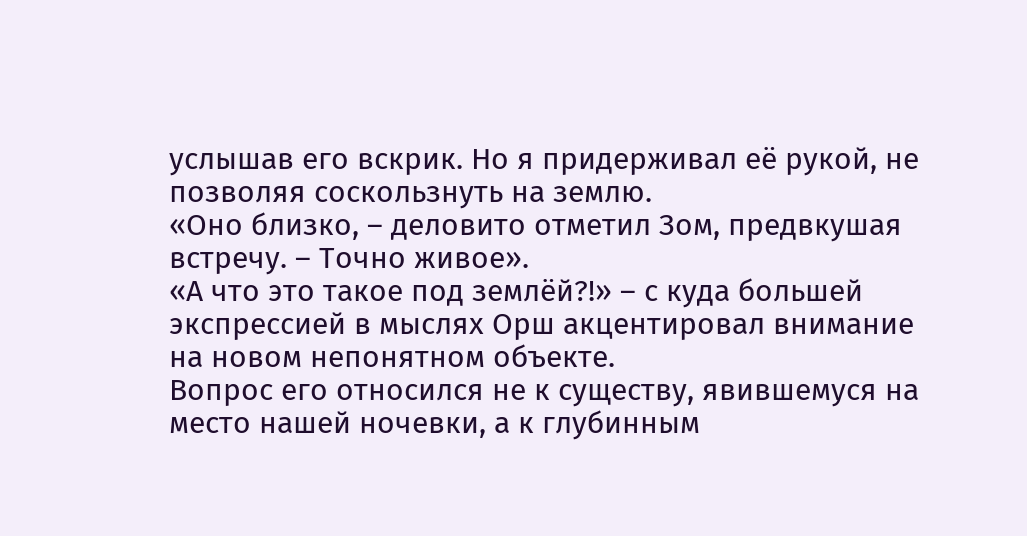услышав его вскрик. Но я придерживал её рукой, не позволяя соскользнуть на землю.
«Оно близко, – деловито отметил Зом, предвкушая встречу. – Точно живое».
«А что это такое под землёй?!» – с куда большей экспрессией в мыслях Орш акцентировал внимание на новом непонятном объекте.
Вопрос его относился не к существу, явившемуся на место нашей ночевки, а к глубинным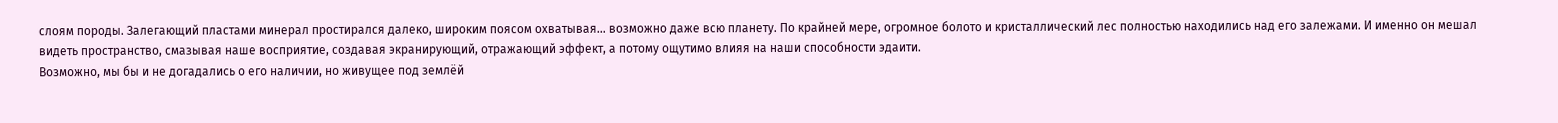слоям породы. Залегающий пластами минерал простирался далеко, широким поясом охватывая… возможно даже всю планету. По крайней мере, огромное болото и кристаллический лес полностью находились над его залежами. И именно он мешал видеть пространство, смазывая наше восприятие, создавая экранирующий, отражающий эффект, а потому ощутимо влияя на наши способности эдаити.
Возможно, мы бы и не догадались о его наличии, но живущее под землёй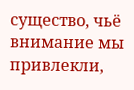существо, чьё внимание мы привлекли,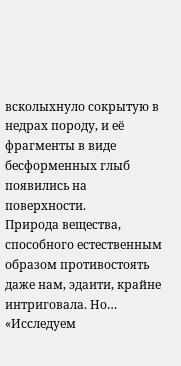всколыхнуло сокрытую в недрах породу, и её фрагменты в виде бесформенных глыб появились на поверхности.
Природа вещества, способного естественным образом противостоять даже нам, эдаити, крайне интриговала. Но…
«Исследуем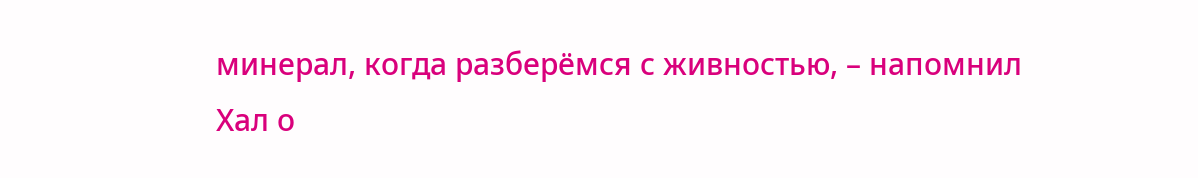минерал, когда разберёмся с живностью, – напомнил Хал о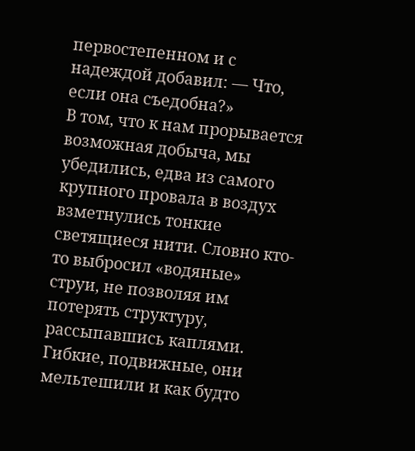первостепенном и с надеждой добавил: — Что, если она съедобна?»
В том, что к нам прорывается возможная добыча, мы убедились, едва из самого крупного провала в воздух взметнулись тонкие светящиеся нити. Словно кто-то выбросил «водяные» струи, не позволяя им потерять структуру, рассыпавшись каплями. Гибкие, подвижные, они мельтешили и как будто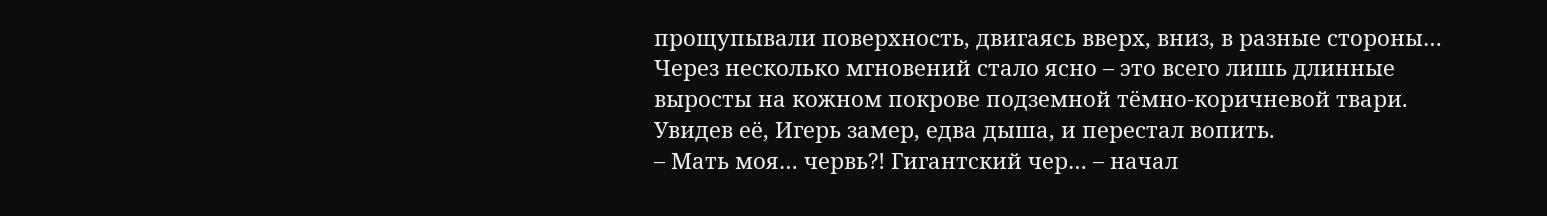прощупывали поверхность, двигаясь вверх, вниз, в разные стороны… Через несколько мгновений стало ясно – это всего лишь длинные выросты на кожном покрове подземной тёмно-коричневой твари.
Увидев её, Игерь замер, едва дыша, и перестал вопить.
– Мать моя… червь?! Гигантский чер… – начал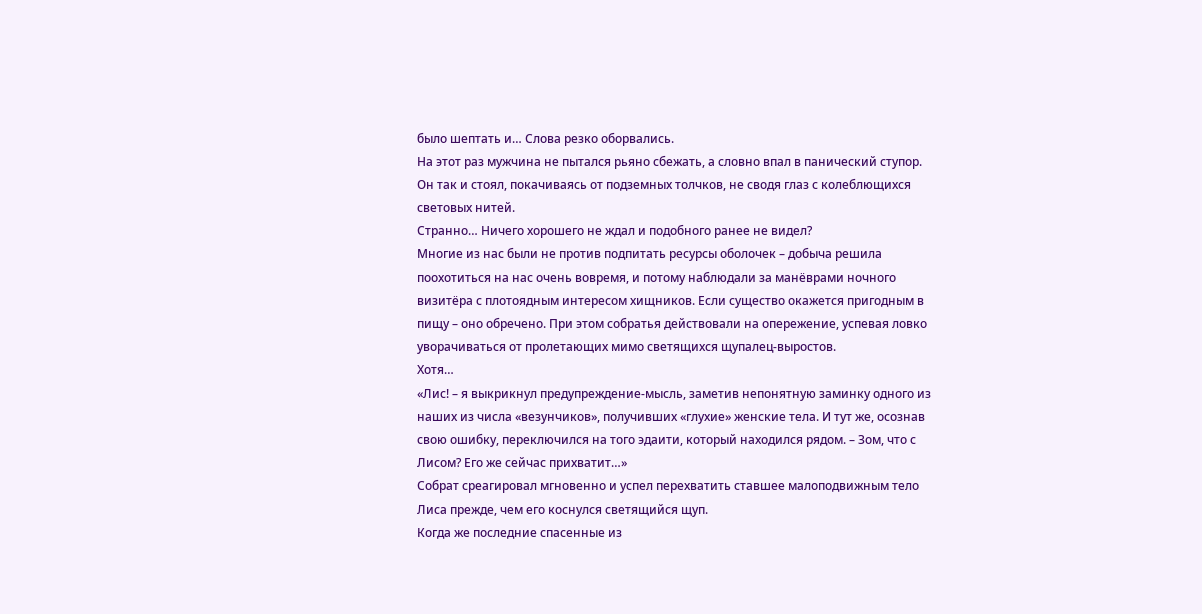было шептать и… Слова резко оборвались.
На этот раз мужчина не пытался рьяно сбежать, а словно впал в панический ступор. Он так и стоял, покачиваясь от подземных толчков, не сводя глаз с колеблющихся световых нитей.
Странно… Ничего хорошего не ждал и подобного ранее не видел?
Многие из нас были не против подпитать ресурсы оболочек – добыча решила поохотиться на нас очень вовремя, и потому наблюдали за манёврами ночного визитёра с плотоядным интересом хищников. Если существо окажется пригодным в пищу – оно обречено. При этом собратья действовали на опережение, успевая ловко уворачиваться от пролетающих мимо светящихся щупалец-выростов.
Хотя…
«Лис! – я выкрикнул предупреждение-мысль, заметив непонятную заминку одного из наших из числа «везунчиков», получивших «глухие» женские тела. И тут же, осознав свою ошибку, переключился на того эдаити, который находился рядом. – Зом, что с Лисом? Его же сейчас прихватит…»
Собрат среагировал мгновенно и успел перехватить ставшее малоподвижным тело Лиса прежде, чем его коснулся светящийся щуп.
Когда же последние спасенные из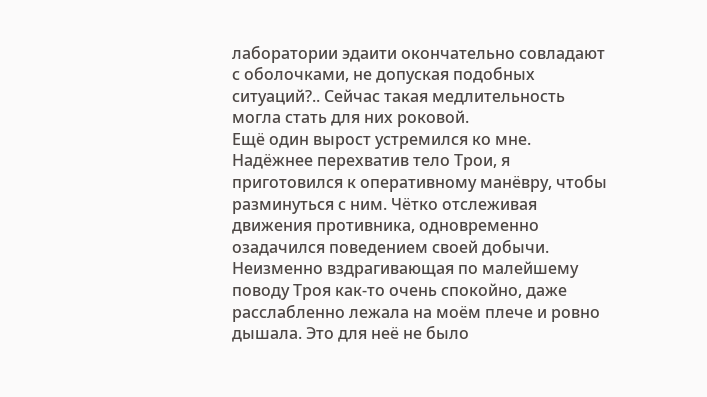лаборатории эдаити окончательно совладают с оболочками, не допуская подобных ситуаций?.. Сейчас такая медлительность могла стать для них роковой.
Ещё один вырост устремился ко мне. Надёжнее перехватив тело Трои, я приготовился к оперативному манёвру, чтобы разминуться с ним. Чётко отслеживая движения противника, одновременно озадачился поведением своей добычи. Неизменно вздрагивающая по малейшему поводу Троя как-то очень спокойно, даже расслабленно лежала на моём плече и ровно дышала. Это для неё не было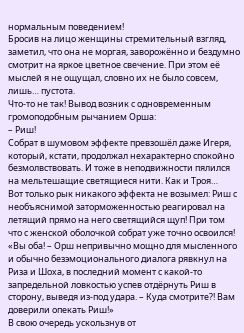нормальным поведением!
Бросив на лицо женщины стремительный взгляд, заметил, что она не моргая, заворожённо и бездумно смотрит на яркое цветное свечение. При этом её мыслей я не ощущал, словно их не было совсем, лишь… пустота.
Что-то не так! Вывод возник с одновременным громоподобным рычанием Орша:
– Риш!
Собрат в шумовом эффекте превзошёл даже Игеря, который, кстати, продолжал нехарактерно спокойно безмолвствовать. И тоже в неподвижности пялился на мельтешащие светящиеся нити. Как и Троя…
Вот только рык никакого эффекта не возымел: Риш с необъяснимой заторможенностью реагировал на летящий прямо на него светящийся щуп! При том что с женской оболочкой собрат уже точно освоился!
«Вы оба! – Орш непривычно мощно для мысленного и обычно безэмоционального диалога рявкнул на Риза и Шоха, в последний момент с какой-то запредельной ловкостью успев отдёрнуть Риш в сторону, выведя из-под удара. – Куда смотрите?! Вам доверили опекать Риш!»
В свою очередь ускользнув от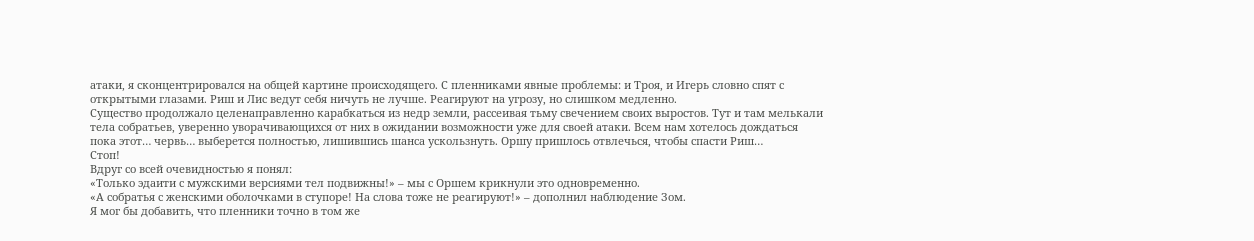атаки, я сконцентрировался на общей картине происходящего. С пленниками явные проблемы: и Троя, и Игерь словно спят с открытыми глазами. Риш и Лис ведут себя ничуть не лучше. Реагируют на угрозу, но слишком медленно.
Существо продолжало целенаправленно карабкаться из недр земли, рассеивая тьму свечением своих выростов. Тут и там мелькали тела собратьев, уверенно уворачивающихся от них в ожидании возможности уже для своей атаки. Всем нам хотелось дождаться пока этот… червь… выберется полностью, лишившись шанса ускользнуть. Оршу пришлось отвлечься, чтобы спасти Риш…
Стоп!
Вдруг со всей очевидностью я понял:
«Только эдаити с мужскими версиями тел подвижны!» – мы с Оршем крикнули это одновременно.
«А собратья с женскими оболочками в ступоре! На слова тоже не реагируют!» – дополнил наблюдение Зом.
Я мог бы добавить, что пленники точно в том же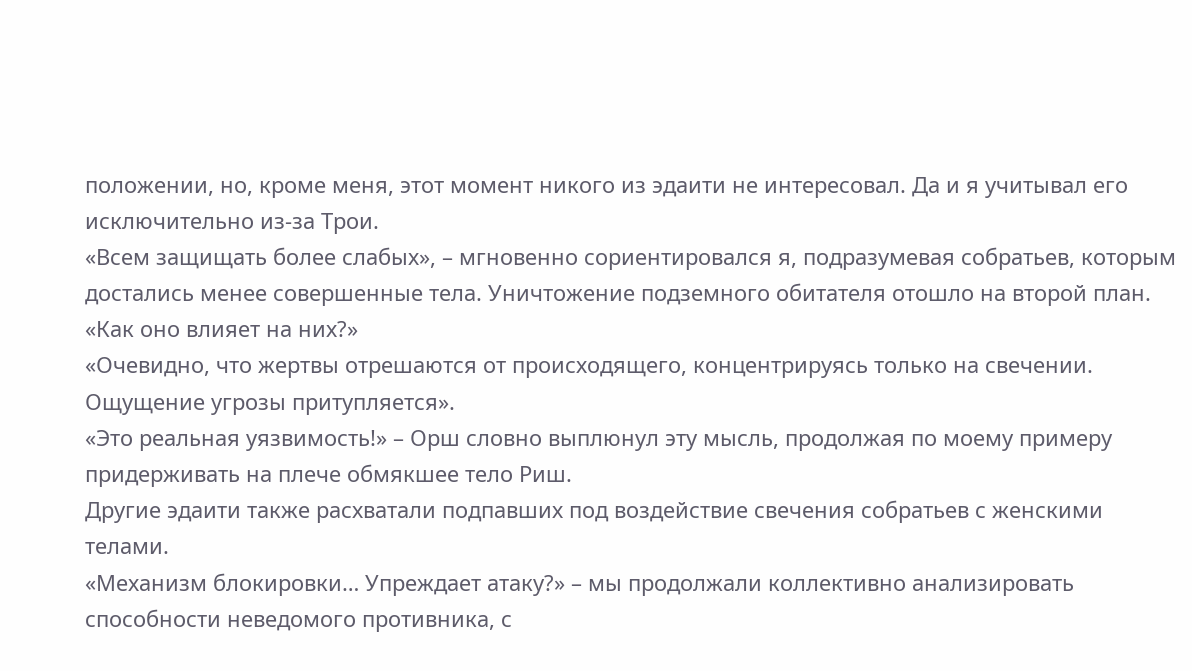положении, но, кроме меня, этот момент никого из эдаити не интересовал. Да и я учитывал его исключительно из-за Трои.
«Всем защищать более слабых», – мгновенно сориентировался я, подразумевая собратьев, которым достались менее совершенные тела. Уничтожение подземного обитателя отошло на второй план.
«Как оно влияет на них?»
«Очевидно, что жертвы отрешаются от происходящего, концентрируясь только на свечении. Ощущение угрозы притупляется».
«Это реальная уязвимость!» – Орш словно выплюнул эту мысль, продолжая по моему примеру придерживать на плече обмякшее тело Риш.
Другие эдаити также расхватали подпавших под воздействие свечения собратьев с женскими телами.
«Механизм блокировки… Упреждает атаку?» – мы продолжали коллективно анализировать способности неведомого противника, с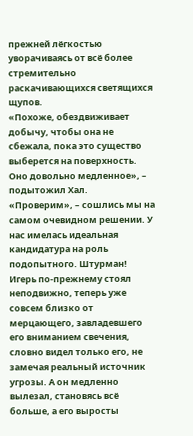прежней лёгкостью уворачиваясь от всё более стремительно раскачивающихся светящихся щупов.
«Похоже, обездвиживает добычу, чтобы она не сбежала, пока это существо выберется на поверхность. Оно довольно медленное», – подытожил Хал.
«Проверим», – сошлись мы на самом очевидном решении. У нас имелась идеальная кандидатура на роль подопытного. Штурман!
Игерь по-прежнему стоял неподвижно, теперь уже совсем близко от мерцающего, завладевшего его вниманием свечения, словно видел только его, не замечая реальный источник угрозы. А он медленно вылезал, становясь всё больше, а его выросты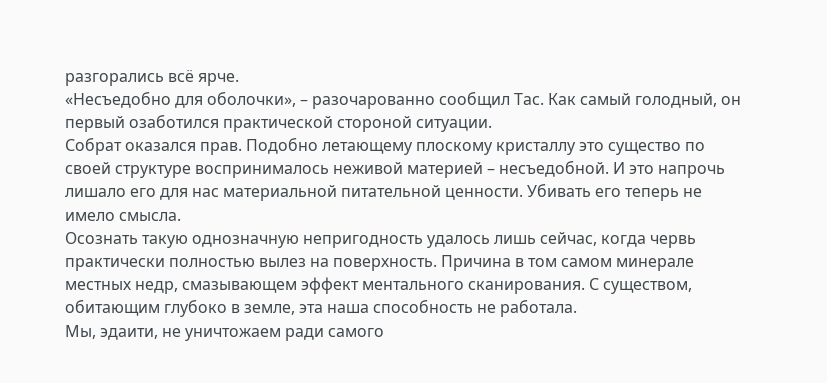разгорались всё ярче.
«Несъедобно для оболочки», – разочарованно сообщил Тас. Как самый голодный, он первый озаботился практической стороной ситуации.
Собрат оказался прав. Подобно летающему плоскому кристаллу это существо по своей структуре воспринималось неживой материей – несъедобной. И это напрочь лишало его для нас материальной питательной ценности. Убивать его теперь не имело смысла.
Осознать такую однозначную непригодность удалось лишь сейчас, когда червь практически полностью вылез на поверхность. Причина в том самом минерале местных недр, смазывающем эффект ментального сканирования. С существом, обитающим глубоко в земле, эта наша способность не работала.
Мы, эдаити, не уничтожаем ради самого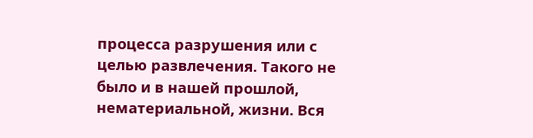процесса разрушения или с целью развлечения. Такого не было и в нашей прошлой, нематериальной, жизни. Вся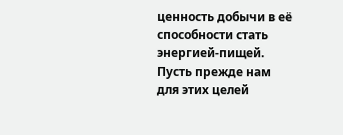ценность добычи в её способности стать энергией-пищей. Пусть прежде нам для этих целей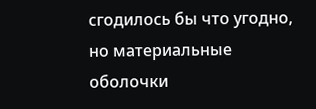сгодилось бы что угодно, но материальные оболочки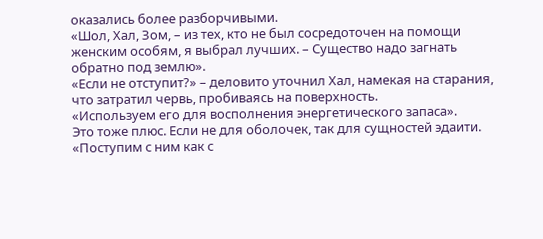оказались более разборчивыми.
«Шол, Хал, Зом, – из тех, кто не был сосредоточен на помощи женским особям, я выбрал лучших. – Существо надо загнать обратно под землю».
«Если не отступит?» – деловито уточнил Хал, намекая на старания, что затратил червь, пробиваясь на поверхность.
«Используем его для восполнения энергетического запаса».
Это тоже плюс. Если не для оболочек, так для сущностей эдаити.
«Поступим с ним как с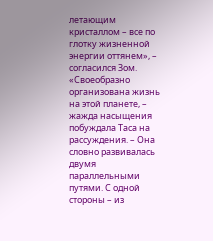летающим кристаллом – все по глотку жизненной энергии оттянем», – согласился Зом.
«Своеобразно организована жизнь на этой планете, – жажда насыщения побуждала Таса на рассуждения. – Она словно развивалась двумя параллельными путями. С одной стороны – из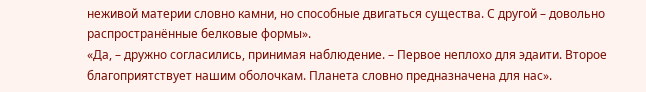неживой материи словно камни, но способные двигаться существа. С другой – довольно распространённые белковые формы».
«Да, – дружно согласились, принимая наблюдение. – Первое неплохо для эдаити. Второе благоприятствует нашим оболочкам. Планета словно предназначена для нас».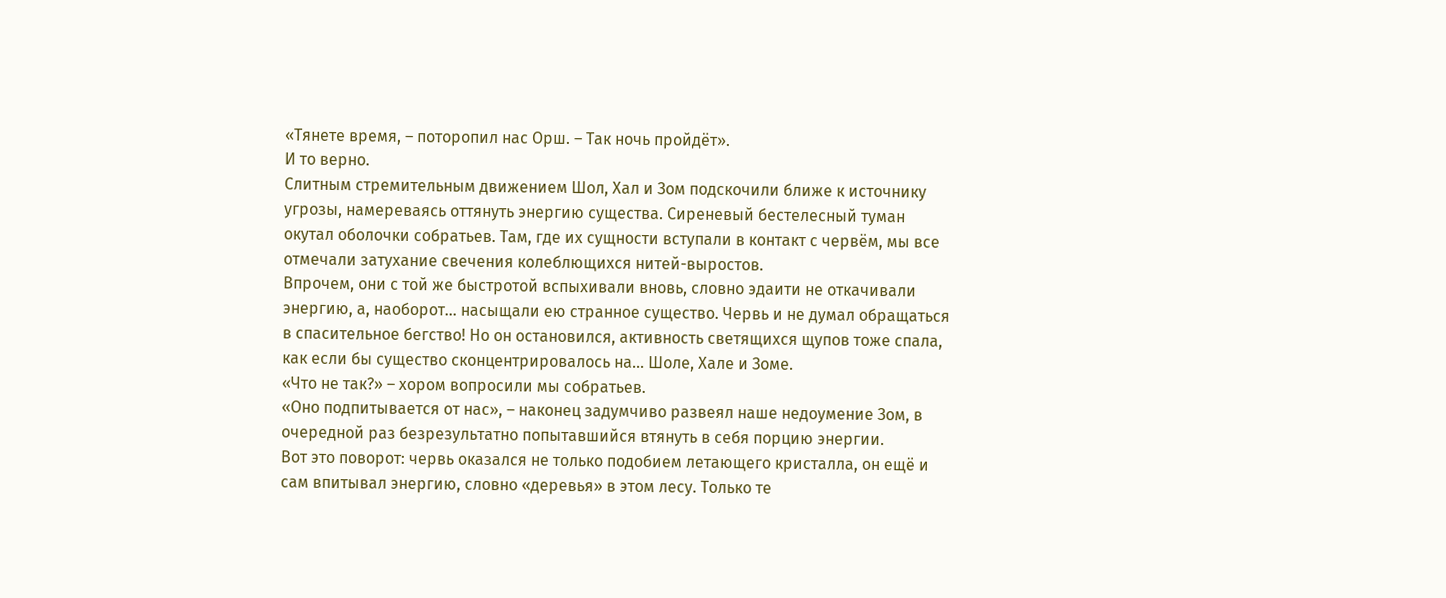«Тянете время, – поторопил нас Орш. – Так ночь пройдёт».
И то верно.
Слитным стремительным движением Шол, Хал и Зом подскочили ближе к источнику угрозы, намереваясь оттянуть энергию существа. Сиреневый бестелесный туман окутал оболочки собратьев. Там, где их сущности вступали в контакт с червём, мы все отмечали затухание свечения колеблющихся нитей-выростов.
Впрочем, они с той же быстротой вспыхивали вновь, словно эдаити не откачивали энергию, а, наоборот… насыщали ею странное существо. Червь и не думал обращаться в спасительное бегство! Но он остановился, активность светящихся щупов тоже спала, как если бы существо сконцентрировалось на… Шоле, Хале и Зоме.
«Что не так?» – хором вопросили мы собратьев.
«Оно подпитывается от нас», – наконец задумчиво развеял наше недоумение Зом, в очередной раз безрезультатно попытавшийся втянуть в себя порцию энергии.
Вот это поворот: червь оказался не только подобием летающего кристалла, он ещё и сам впитывал энергию, словно «деревья» в этом лесу. Только те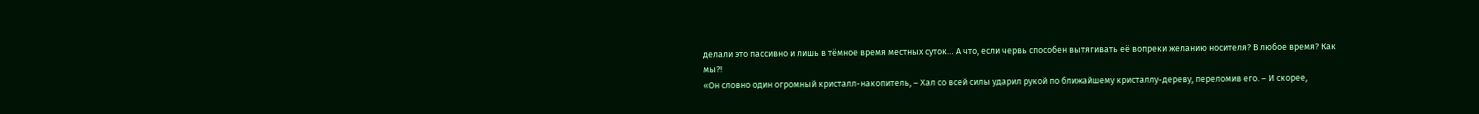делали это пассивно и лишь в тёмное время местных суток… А что, если червь способен вытягивать её вопреки желанию носителя? В любое время? Как мы?!
«Он словно один огромный кристалл-накопитель, – Хал со всей силы ударил рукой по ближайшему кристаллу-дереву, переломив его. – И скорее,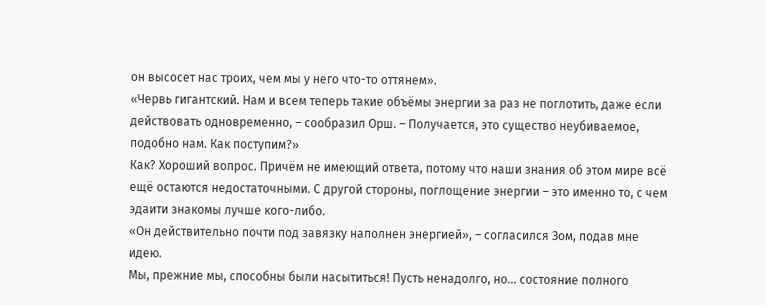он высосет нас троих, чем мы у него что-то оттянем».
«Червь гигантский. Нам и всем теперь такие объёмы энергии за раз не поглотить, даже если действовать одновременно, – сообразил Орш. – Получается, это существо неубиваемое, подобно нам. Как поступим?»
Как? Хороший вопрос. Причём не имеющий ответа, потому что наши знания об этом мире всё ещё остаются недостаточными. С другой стороны, поглощение энергии – это именно то, с чем эдаити знакомы лучше кого-либо.
«Он действительно почти под завязку наполнен энергией», – согласился Зом, подав мне идею.
Мы, прежние мы, способны были насытиться! Пусть ненадолго, но… состояние полного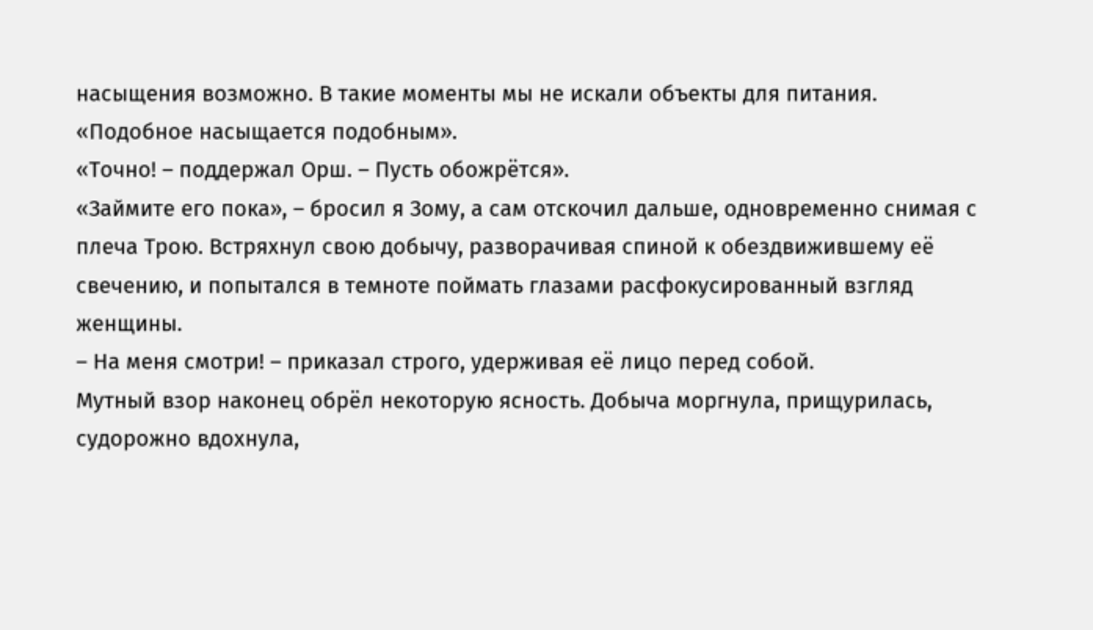насыщения возможно. В такие моменты мы не искали объекты для питания.
«Подобное насыщается подобным».
«Точно! – поддержал Орш. – Пусть обожрётся».
«Займите его пока», – бросил я Зому, а сам отскочил дальше, одновременно снимая с плеча Трою. Встряхнул свою добычу, разворачивая спиной к обездвижившему её свечению, и попытался в темноте поймать глазами расфокусированный взгляд женщины.
– На меня смотри! – приказал строго, удерживая её лицо перед собой.
Мутный взор наконец обрёл некоторую ясность. Добыча моргнула, прищурилась, судорожно вдохнула,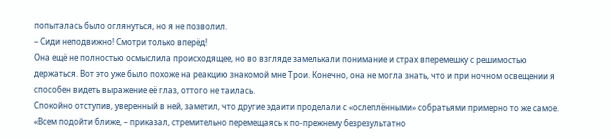попыталась было оглянуться, но я не позволил.
– Сиди неподвижно! Смотри только вперёд!
Она ещё не полностью осмыслила происходящее, но во взгляде замелькали понимание и страх вперемешку с решимостью держаться. Вот это уже было похоже на реакцию знакомой мне Трои. Конечно, она не могла знать, что и при ночном освещении я способен видеть выражение её глаз, оттого не таилась.
Спокойно отступив, уверенный в ней, заметил, что другие эдаити проделали с «ослеплёнными» собратьями примерно то же самое.
«Всем подойти ближе, – приказал, стремительно перемещаясь к по-прежнему безрезультатно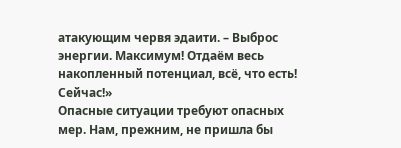атакующим червя эдаити. – Выброс энергии. Максимум! Отдаём весь накопленный потенциал, всё, что есть! Сейчас!»
Опасные ситуации требуют опасных мер. Нам, прежним, не пришла бы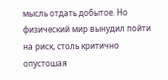мысль отдать добытое. Но физический мир вынудил пойти на риск, столь критично опустошая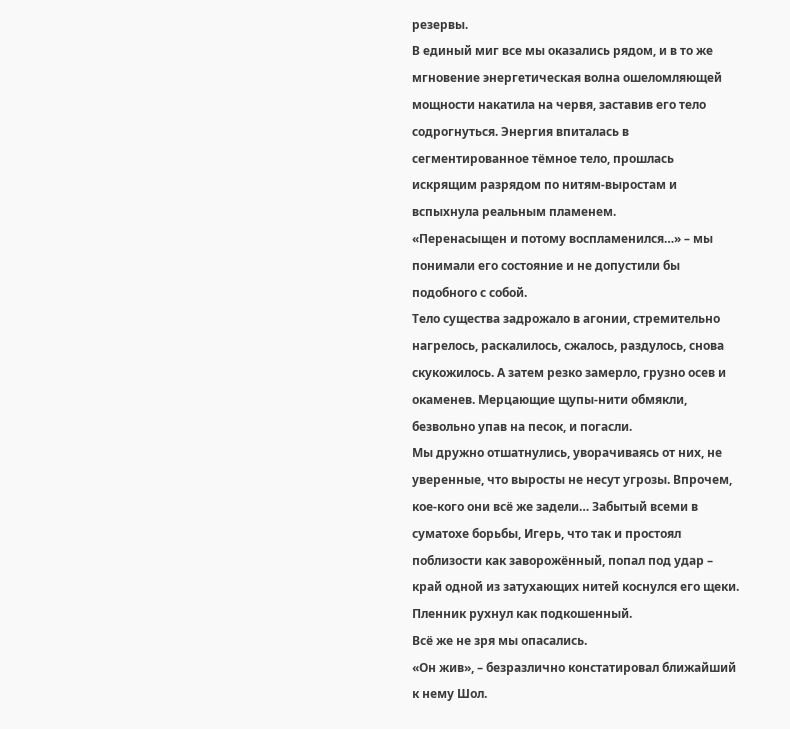резервы.
В единый миг все мы оказались рядом, и в то же мгновение энергетическая волна ошеломляющей мощности накатила на червя, заставив его тело содрогнуться. Энергия впиталась в сегментированное тёмное тело, прошлась искрящим разрядом по нитям-выростам и вспыхнула реальным пламенем.
«Перенасыщен и потому воспламенился…» – мы понимали его состояние и не допустили бы подобного с собой.
Тело существа задрожало в агонии, стремительно нагрелось, раскалилось, сжалось, раздулось, снова скукожилось. А затем резко замерло, грузно осев и окаменев. Мерцающие щупы-нити обмякли, безвольно упав на песок, и погасли.
Мы дружно отшатнулись, уворачиваясь от них, не уверенные, что выросты не несут угрозы. Впрочем, кое-кого они всё же задели… Забытый всеми в суматохе борьбы, Игерь, что так и простоял поблизости как заворожённый, попал под удар – край одной из затухающих нитей коснулся его щеки. Пленник рухнул как подкошенный.
Всё же не зря мы опасались.
«Он жив», – безразлично констатировал ближайший к нему Шол.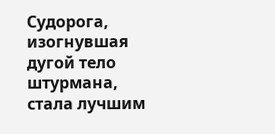Судорога, изогнувшая дугой тело штурмана, стала лучшим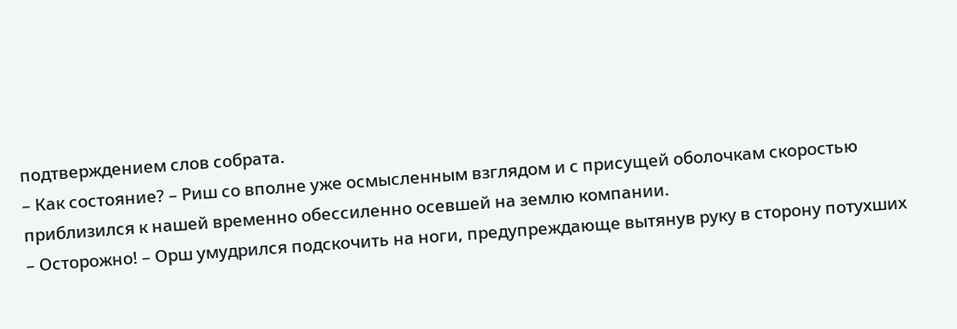подтверждением слов собрата.
– Как состояние? – Риш со вполне уже осмысленным взглядом и с присущей оболочкам скоростью приблизился к нашей временно обессиленно осевшей на землю компании.
– Осторожно! – Орш умудрился подскочить на ноги, предупреждающе вытянув руку в сторону потухших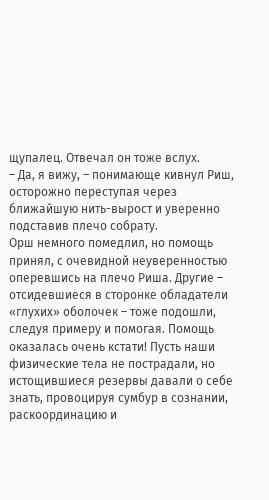щупалец. Отвечал он тоже вслух.
– Да, я вижу, – понимающе кивнул Риш, осторожно переступая через ближайшую нить-вырост и уверенно подставив плечо собрату.
Орш немного помедлил, но помощь принял, с очевидной неуверенностью оперевшись на плечо Риша. Другие – отсидевшиеся в сторонке обладатели «глухих» оболочек – тоже подошли, следуя примеру и помогая. Помощь оказалась очень кстати! Пусть наши физические тела не пострадали, но истощившиеся резервы давали о себе знать, провоцируя сумбур в сознании, раскоординацию и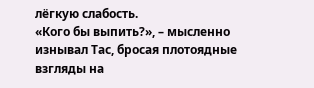лёгкую слабость.
«Кого бы выпить?», – мысленно изнывал Тас, бросая плотоядные взгляды на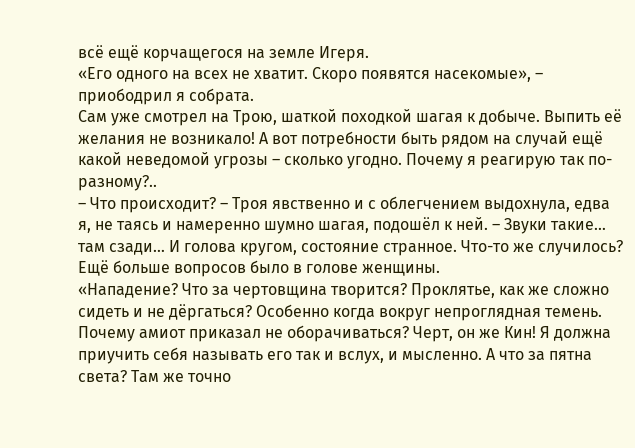всё ещё корчащегося на земле Игеря.
«Его одного на всех не хватит. Скоро появятся насекомые», – приободрил я собрата.
Сам уже смотрел на Трою, шаткой походкой шагая к добыче. Выпить её желания не возникало! А вот потребности быть рядом на случай ещё какой неведомой угрозы – сколько угодно. Почему я реагирую так по-разному?..
– Что происходит? – Троя явственно и с облегчением выдохнула, едва я, не таясь и намеренно шумно шагая, подошёл к ней. – Звуки такие… там сзади… И голова кругом, состояние странное. Что-то же случилось?
Ещё больше вопросов было в голове женщины.
«Нападение? Что за чертовщина творится? Проклятье, как же сложно сидеть и не дёргаться? Особенно когда вокруг непроглядная темень. Почему амиот приказал не оборачиваться? Черт, он же Кин! Я должна приучить себя называть его так и вслух, и мысленно. А что за пятна света? Там же точно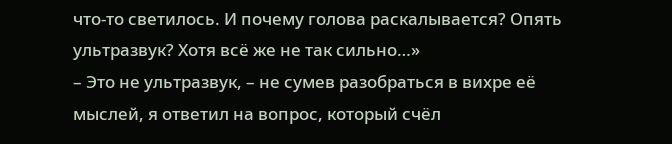что-то светилось. И почему голова раскалывается? Опять ультразвук? Хотя всё же не так сильно…»
– Это не ультразвук, – не сумев разобраться в вихре её мыслей, я ответил на вопрос, который счёл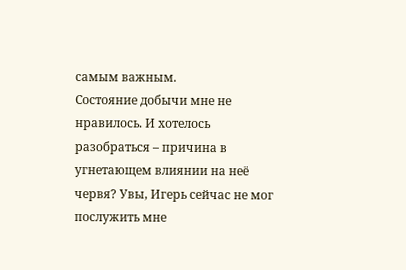самым важным.
Состояние добычи мне не нравилось. И хотелось разобраться – причина в угнетающем влиянии на неё червя? Увы, Игерь сейчас не мог послужить мне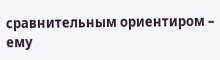сравнительным ориентиром – ему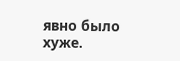явно было хуже.